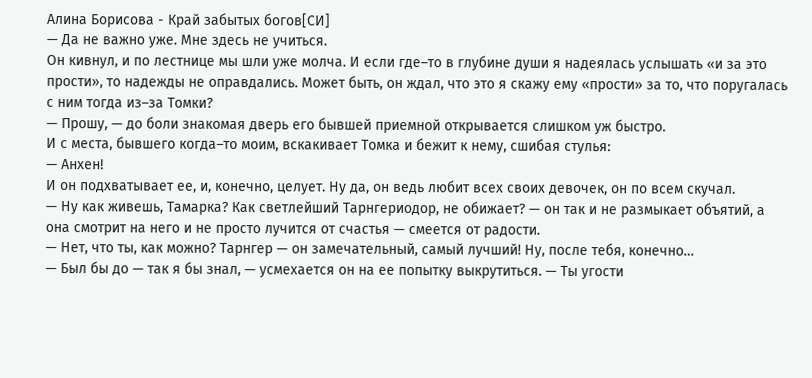Алина Борисова - Край забытых богов[СИ]
— Да не важно уже. Мне здесь не учиться.
Он кивнул, и по лестнице мы шли уже молча. И если где–то в глубине души я надеялась услышать «и за это прости», то надежды не оправдались. Может быть, он ждал, что это я скажу ему «прости» за то, что поругалась с ним тогда из–за Томки?
— Прошу, — до боли знакомая дверь его бывшей приемной открывается слишком уж быстро.
И с места, бывшего когда–то моим, вскакивает Томка и бежит к нему, сшибая стулья:
— Анхен!
И он подхватывает ее, и, конечно, целует. Ну да, он ведь любит всех своих девочек, он по всем скучал.
— Ну как живешь, Тамарка? Как светлейший Тарнгериодор, не обижает? — он так и не размыкает объятий, а она смотрит на него и не просто лучится от счастья — смеется от радости.
— Нет, что ты, как можно? Тарнгер — он замечательный, самый лучший! Ну, после тебя, конечно…
— Был бы до — так я бы знал, — усмехается он на ее попытку выкрутиться. — Ты угости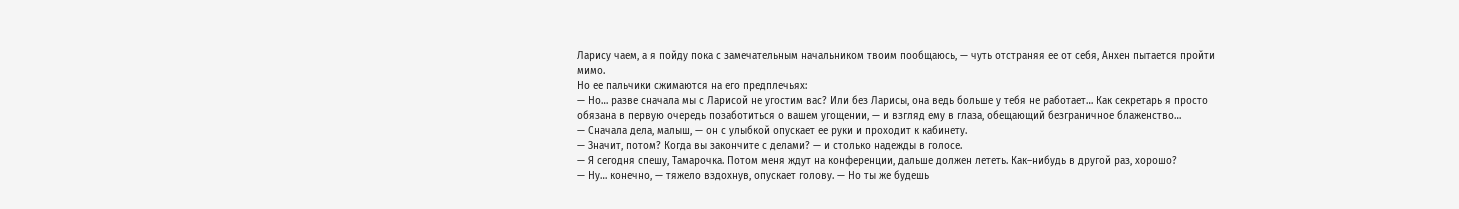Ларису чаем, а я пойду пока с замечательным начальником твоим пообщаюсь, — чуть отстраняя ее от себя, Анхен пытается пройти мимо.
Но ее пальчики сжимаются на его предплечьях:
— Но… разве сначала мы с Ларисой не угостим вас? Или без Ларисы, она ведь больше у тебя не работает… Как секретарь я просто обязана в первую очередь позаботиться о вашем угощении, — и взгляд ему в глаза, обещающий безграничное блаженство…
— Сначала дела, малыш, — он с улыбкой опускает ее руки и проходит к кабинету.
— Значит, потом? Когда вы закончите с делами? — и столько надежды в голосе.
— Я сегодня спешу, Тамарочка. Потом меня ждут на конференции, дальше должен лететь. Как–нибудь в другой раз, хорошо?
— Ну… конечно, — тяжело вздохнув, опускает голову. — Но ты же будешь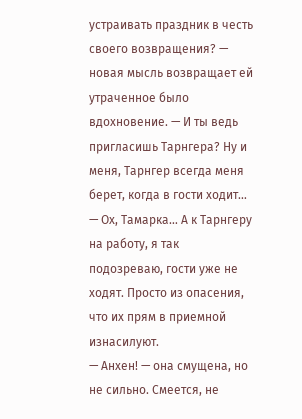устраивать праздник в честь своего возвращения? — новая мысль возвращает ей утраченное было вдохновение. — И ты ведь пригласишь Тарнгера? Ну и меня, Тарнгер всегда меня берет, когда в гости ходит…
— Ох, Тамарка… А к Тарнгеру на работу, я так подозреваю, гости уже не ходят. Просто из опасения, что их прям в приемной изнасилуют.
— Анхен! — она смущена, но не сильно. Смеется, не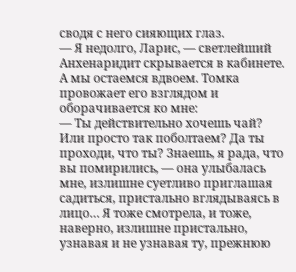сводя с него сияющих глаз.
— Я недолго, Ларис, — светлейший Анхенаридит скрывается в кабинете.
А мы остаемся вдвоем. Томка провожает его взглядом и оборачивается ко мне:
— Ты действительно хочешь чай? Или просто так поболтаем? Да ты проходи, что ты? Знаешь, я рада, что вы помирились, — она улыбалась мне, излишне суетливо приглашая садиться, пристально вглядываясь в лицо… Я тоже смотрела, и тоже, наверно, излишне пристально, узнавая и не узнавая ту, прежнюю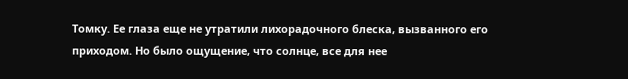Томку. Ее глаза еще не утратили лихорадочного блеска, вызванного его приходом. Но было ощущение, что солнце, все для нее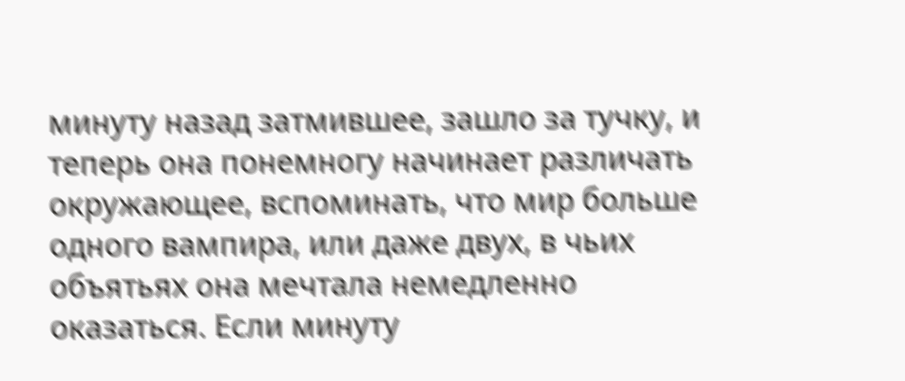минуту назад затмившее, зашло за тучку, и теперь она понемногу начинает различать окружающее, вспоминать, что мир больше одного вампира, или даже двух, в чьих объятьях она мечтала немедленно оказаться. Если минуту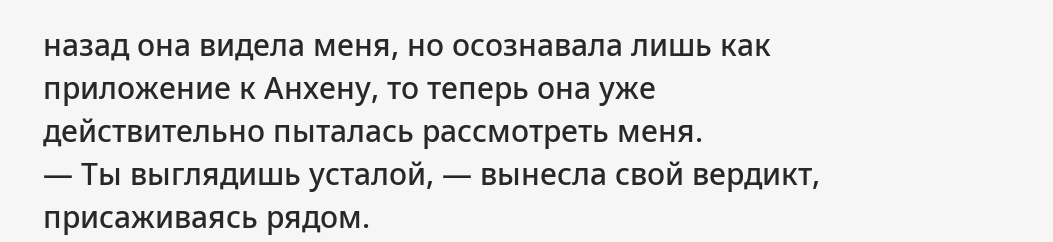назад она видела меня, но осознавала лишь как приложение к Анхену, то теперь она уже действительно пыталась рассмотреть меня.
— Ты выглядишь усталой, — вынесла свой вердикт, присаживаясь рядом.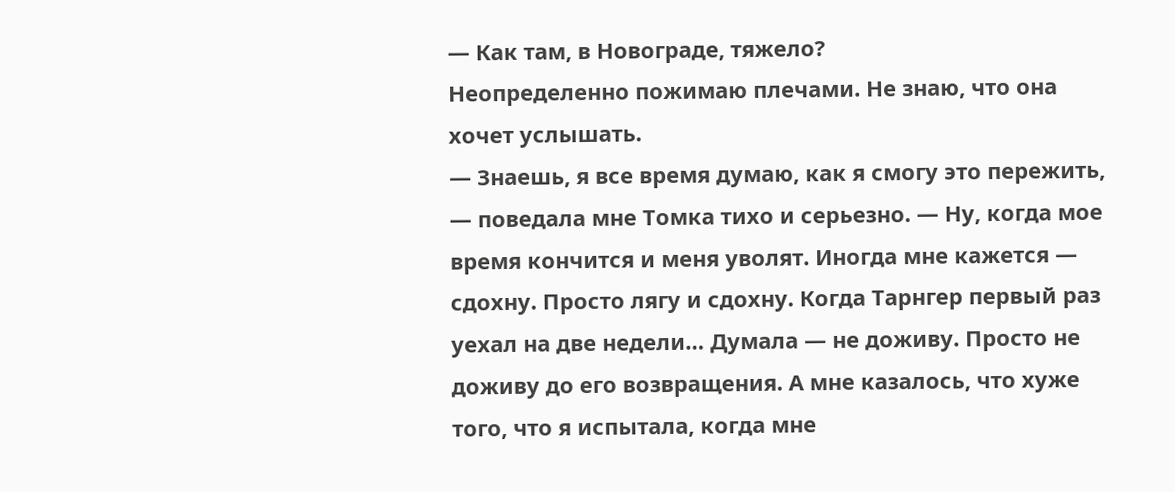— Как там, в Новограде, тяжело?
Неопределенно пожимаю плечами. Не знаю, что она хочет услышать.
— Знаешь, я все время думаю, как я смогу это пережить, — поведала мне Томка тихо и серьезно. — Ну, когда мое время кончится и меня уволят. Иногда мне кажется — сдохну. Просто лягу и сдохну. Когда Тарнгер первый раз уехал на две недели… Думала — не доживу. Просто не доживу до его возвращения. А мне казалось, что хуже того, что я испытала, когда мне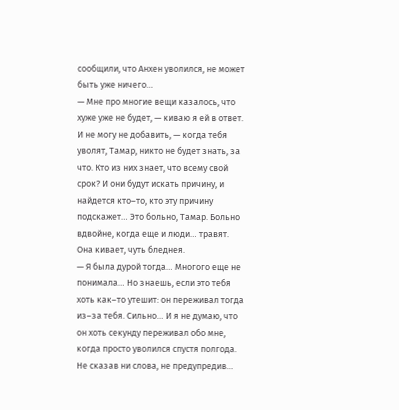сообщили, что Анхен уволился, не может быть уже ничего…
— Мне про многие вещи казалось, что хуже уже не будет, — киваю я ей в ответ. И не могу не добавить, — когда тебя уволят, Тамар, никто не будет знать, за что. Кто из них знает, что всему свой срок? И они будут искать причину, и найдется кто–то, кто эту причину подскажет… Это больно, Тамар. Больно вдвойне, когда еще и люди… травят.
Она кивает, чуть бледнея.
— Я была дурой тогда… Многого еще не понимала… Но знаешь, если это тебя хоть как–то утешит: он переживал тогда из–за тебя. Сильно… И я не думаю, что он хоть секунду переживал обо мне, когда просто уволился спустя полгода. Не сказав ни слова, не предупредив…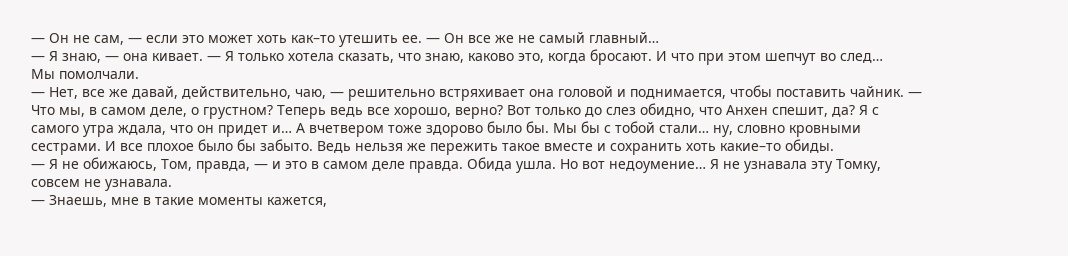— Он не сам, — если это может хоть как–то утешить ее. — Он все же не самый главный…
— Я знаю, — она кивает. — Я только хотела сказать, что знаю, каково это, когда бросают. И что при этом шепчут во след…
Мы помолчали.
— Нет, все же давай, действительно, чаю, — решительно встряхивает она головой и поднимается, чтобы поставить чайник. — Что мы, в самом деле, о грустном? Теперь ведь все хорошо, верно? Вот только до слез обидно, что Анхен спешит, да? Я с самого утра ждала, что он придет и… А вчетвером тоже здорово было бы. Мы бы с тобой стали… ну, словно кровными сестрами. И все плохое было бы забыто. Ведь нельзя же пережить такое вместе и сохранить хоть какие–то обиды.
— Я не обижаюсь, Том, правда, — и это в самом деле правда. Обида ушла. Но вот недоумение… Я не узнавала эту Томку, совсем не узнавала.
— Знаешь, мне в такие моменты кажется,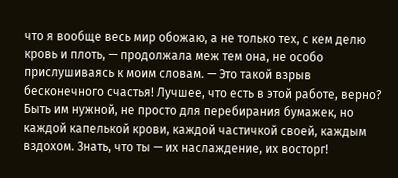что я вообще весь мир обожаю, а не только тех, с кем делю кровь и плоть, — продолжала меж тем она, не особо прислушиваясь к моим словам. — Это такой взрыв бесконечного счастья! Лучшее, что есть в этой работе, верно? Быть им нужной, не просто для перебирания бумажек, но каждой капелькой крови, каждой частичкой своей, каждым вздохом. Знать, что ты — их наслаждение, их восторг!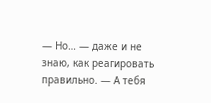— Но… — даже и не знаю, как реагировать правильно. — А тебя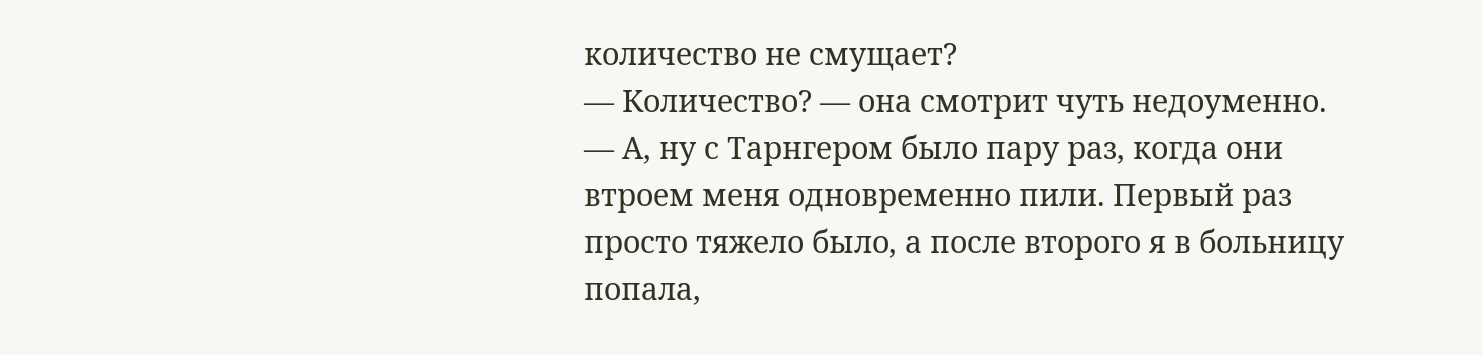количество не смущает?
— Количество? — она смотрит чуть недоуменно. — А, ну с Тарнгером было пару раз, когда они втроем меня одновременно пили. Первый раз просто тяжело было, а после второго я в больницу попала,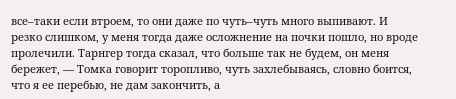все–таки если втроем, то они даже по чуть–чуть много выпивают. И резко слишком, у меня тогда даже осложнение на почки пошло, но вроде пролечили. Тарнгер тогда сказал, что больше так не будем, он меня бережет, — Томка говорит торопливо, чуть захлебываясь, словно боится, что я ее перебью, не дам закончить, а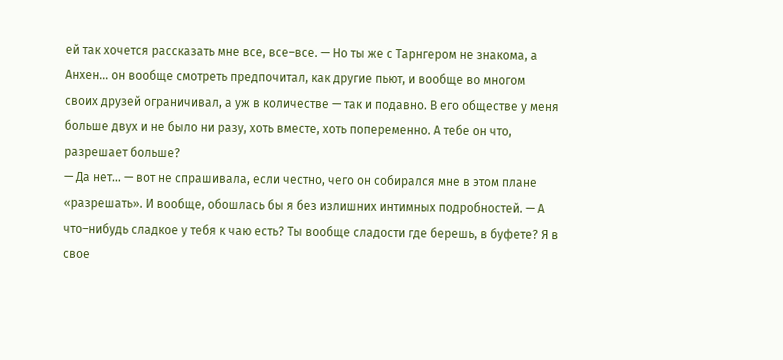ей так хочется рассказать мне все, все–все. — Но ты же с Тарнгером не знакома, а Анхен… он вообще смотреть предпочитал, как другие пьют, и вообще во многом своих друзей ограничивал, а уж в количестве — так и подавно. В его обществе у меня больше двух и не было ни разу, хоть вместе, хоть попеременно. А тебе он что, разрешает больше?
— Да нет… — вот не спрашивала, если честно, чего он собирался мне в этом плане «разрешать». И вообще, обошлась бы я без излишних интимных подробностей. — А что–нибудь сладкое у тебя к чаю есть? Ты вообще сладости где берешь, в буфете? Я в свое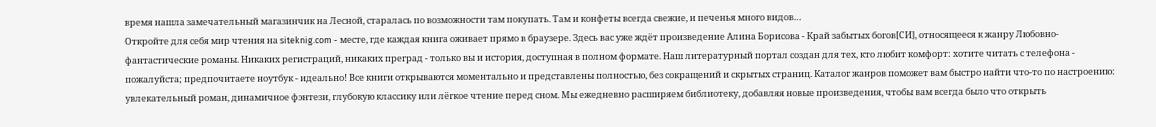время нашла замечательный магазинчик на Лесной, старалась по возможности там покупать. Там и конфеты всегда свежие, и печенья много видов…
Откройте для себя мир чтения на siteknig.com - месте, где каждая книга оживает прямо в браузере. Здесь вас уже ждёт произведение Алина Борисова - Край забытых богов[СИ], относящееся к жанру Любовно-фантастические романы. Никаких регистраций, никаких преград - только вы и история, доступная в полном формате. Наш литературный портал создан для тех, кто любит комфорт: хотите читать с телефона - пожалуйста; предпочитаете ноутбук - идеально! Все книги открываются моментально и представлены полностью, без сокращений и скрытых страниц. Каталог жанров поможет вам быстро найти что-то по настроению: увлекательный роман, динамичное фэнтези, глубокую классику или лёгкое чтение перед сном. Мы ежедневно расширяем библиотеку, добавляя новые произведения, чтобы вам всегда было что открыть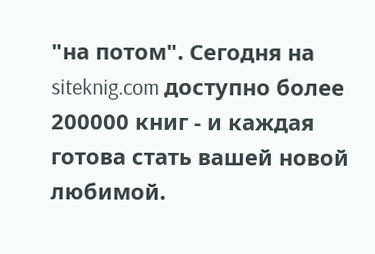"на потом". Сегодня на siteknig.com доступно более 200000 книг - и каждая готова стать вашей новой любимой.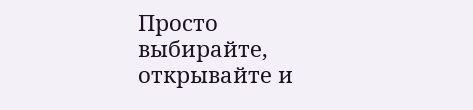Просто выбирайте, открывайте и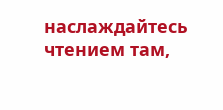наслаждайтесь чтением там,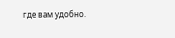где вам удобно.